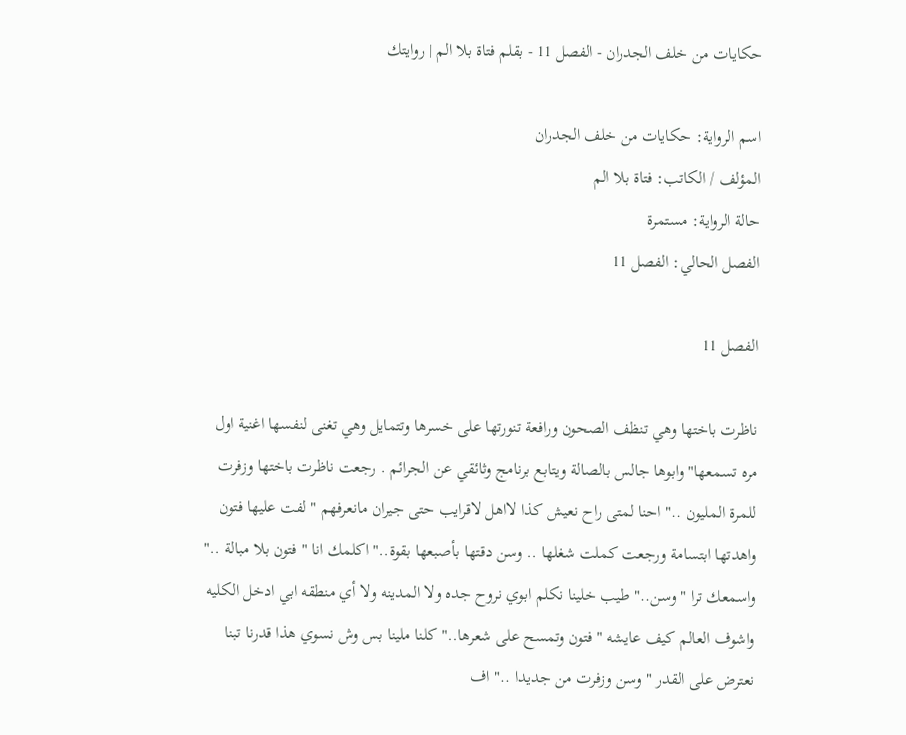حكايات من خلف الجدران - الفصل 11 - بقلم فتاة بلا الم | روايتك

اسم الرواية: حكايات من خلف الجدران
المؤلف / الكاتب: فتاة بلا الم
حالة الرواية: مستمرة
الفصل الحالي: الفصل 11

الفصل 11

ناظرت باختها وهي تنظف الصحون ورافعة تنورتها على خسرها وتتمايل وهي تغنى لنفسها اغنية اول مره تسمعها" وابوها جالس بالصالة ويتابع برنامج وثائقي عن الجرائم . رجعت ناظرت باختها وزفرت للمرة المليون .." احنا لمتى راح نعيش كذا لااهل لاقرايب حتى جيران مانعرفهم " لفت عليها فتون واهدتها ابتسامة ورجعت كملت شغلها .. وسن دقتها بأصبعها بقوة.." اكلمك انا " فتون بلا مبالة .." واسمعك ترا " وسن.." طيب خلينا نكلم ابوي نروح جده ولا المدينه ولا أي منطقه ابي ادخل الكليه واشوف العالم كيف عايشه " فتون وتمسح على شعرها.." كلنا ملينا بس وش نسوي هذا قدرنا تبنا نعترض على القدر " وسن وزفرت من جديدا .." اف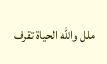ملل والله الحياة تقرف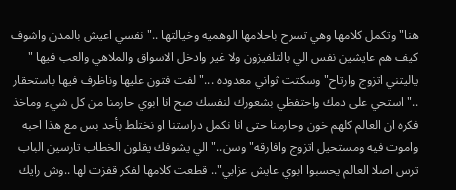هنا" وتكمل كلامها وهي تسرح باحلامها الوهميه وخيالتها .." نفسي اعيش بالمدن واشوف كيف هم عايشين نفس الي بالتلفيزون ولا غير وادخل الاسواق والملاهي والعب فيها " ياليتني اتزوج وارتاح" وسكتت ثواني معدوده ..." لفت فتون عليها وناظرف فيها باستحقار .." استحي على دمك واحتفظي بشعورك لنفسك صح انا ابوي حارمنا من كل شيء وماخذ فكره ان العالم كلهم خون وحارمنا حتى انا نكمل دراستنا او نختلط بأحد بس مع هذا احبه واموت فيه ومستحيل اتزوج وافارقه" وسن.." الي يشوفك يقلون الخطاب تارسين الباب ترس اصلا العالم يحسبوا ابوي عايش عزابي".. قطعت كلامها لفكر قفزت لها ..وش رايك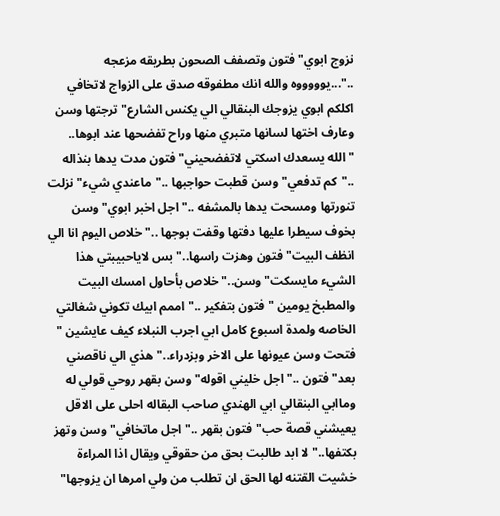نزوج ابوي" فتون وتصفف الصحون بطريقه مزعجه .."...يوووووه والله انك مطفوقه صدق على الزواج لاتخافي اكلكم ابوي يزوجك البنقالي الي يكنس الشارع" ترجتها وسن وعارف اختها لسانها متبري منها وراح تفضحها عند ابوها.. "الله يسعدك اسكتي لاتفضحيني" فتون مدت يدها بنذاله .."كم تدفعي" وسن قطبت حواجبها .."ماعندي شيء" نزلت تنورتها ومسحت يدها بالمشفه .." اجل اخبر ابوي" وسن بخوف سيطرا عليها دفتها وقفت بوجها .." خلاص اليوم انا الي انظف البيت" فتون وهزت راسها.." بس لاياحبيبتي هذا الشيء مايسكت" وسن.." خلاص بأحاول امسك البيت والمطبخ يومين " فتون بتفكير .." اممم ابيك تكوني شغالتي الخاصه ولمدة اسبوع كامل ابي اجرب النبلاء كيف عايشين " فتحت وسن عيونها على الاخر وبزدراء.." هذي الي ناقصني بعد" فتون .."اجل خليني اقوله" وسن بقهر روحي قولي له وماابي البنقالي ابي الهندي صاحب البقاله احلى على الاقل يعيشني قصة حب" فتون بقهر .." اجل ماتخافي" وسن وتهز بكتفها.." لا ابد طالبت بحق من حقوقي ويقال اذا المراءة خشيت القتنه لها الحق ان تطلب من ولي امرها ان يزوجها"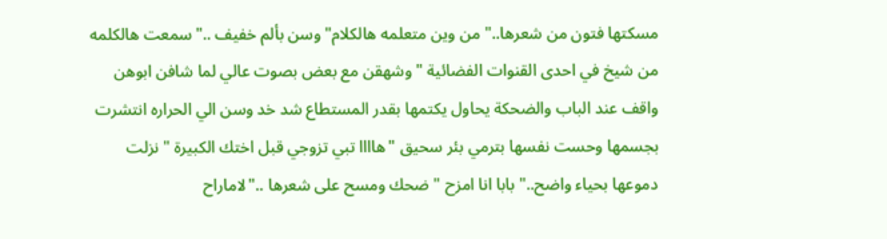مسكتها فتون من شعرها.." من وين متعلمه هالكلام" وسن بألم خفيف .."سمعت هالكلمه من شيخ في احدى القنوات الفضائية " وشهقن مع بعض بصوت عالي لما شافن ابوهن واقف عند الباب والضحكة يحاول يكتمها بقدر المستطاع شد خد وسن الي الحراره انتشرت بجسمها وحست نفسها بترمي بئر سحيق "هاااا تبي تزوجي قبل اختك الكبيرة " نزلت دموعها بحياء واضح.." بابا انا امزح " ضحك ومسح على شعرها .."لاماراح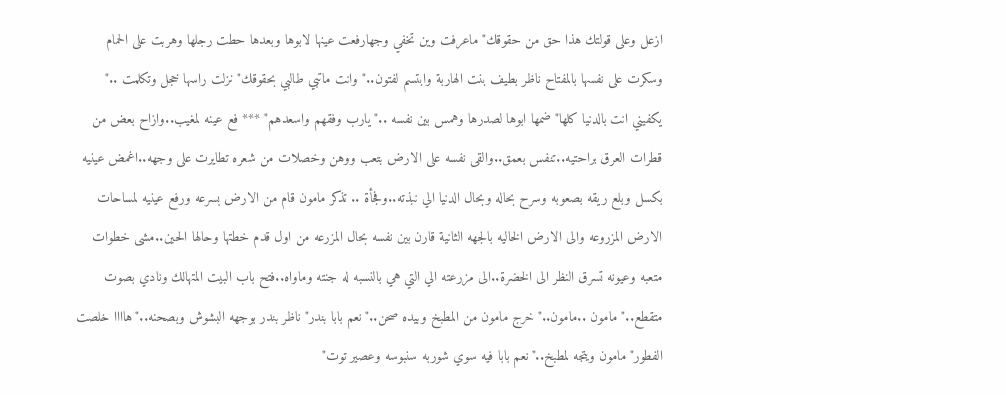ازعل وعلى قولتك هذا حق من حقوقك" ماعرفت وين تخفي وجهارفعت عينها لابوها وبعدها حطت رجلها وهربت على الحمام وسكرت على نفسها بالمفتاح ناظر بطيف بنت الهاربة وابتسم لفتون.." وانت ماتبي طالبي بحقوقك" نزلت راسها خجل وتكلمت .." يكفيني انت بالدنيا كلها" ضمها ابوها لصدرها وهمس بين نفسه .." يارب وفقهم واسعدهم" *** فع عينه لمغيب..وازاح بعض من قطرات العرق براحتيه..تنفس بعمق..والقى نفسه على الارض بتعب ووهن وخصلات من شعره تطايرت على وجهه..اغمض عينيه بكسل وبلع ريقه بصعوبه وسرح بحاله وبحال الدنيا الي نبذته..وفجأة .. تذكر مامون قام من الارض بسرعه ورفع عينيه لمساحات الارض المزروعه والى الارض الخاليه بالجهه الثانية قارن بين نفسه بحال المزرعه من اول قدم خطتها وحالها الحين..مشى خطوات متعبه وعيونه تسرق النظر الى الخضرة..الى مزرعته الي التي هي بالنسبه له جنته وماواه..فتح باب البيت المتهالك ونادي بصوت متقطع.." مامون ..مامون.." خرج مامون من المطبخ وبيده صحن.."نعم بابا بندر" ناظر بندر بوجهه البشوش وبصحنه.."هاااا خلصت الفطور" مامون ويتجه لمطبخ.."نعم بابا فيه سوي شوربه سنبوسه وعصير توت"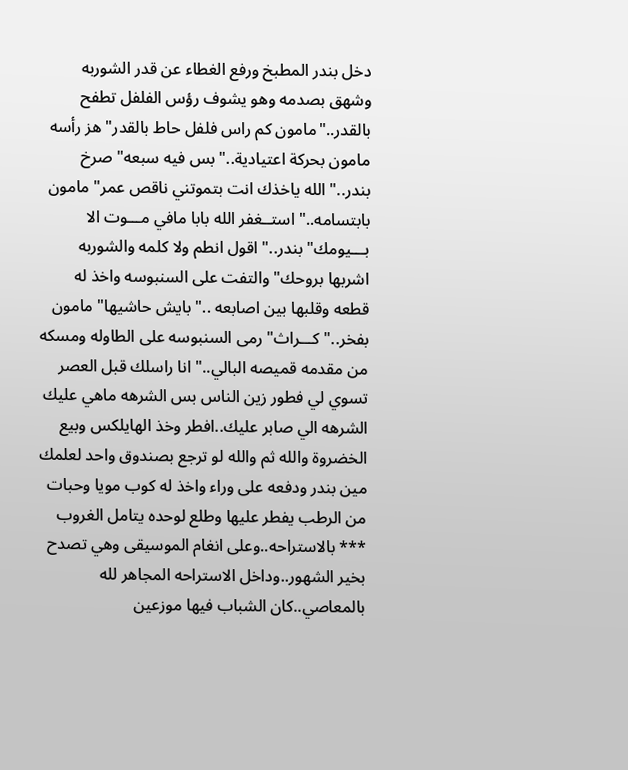دخل بندر المطبخ ورفع الغطاء عن قدر الشوربه وشهق بصدمه وهو يشوف رؤس الفلفل تطفح بالقدر.."مامون كم راس فلفل حاط بالقدر" هز رأسه مامون بحركة اعتيادية.." بس فيه سبعه" صرخ بندر.." الله ياخذك انت بتموتني ناقص عمر" مامون بابتسامه.." استــغفر الله بابا مافي مـــوت الا بـــيومك" بندر.." اقول انطم ولا كلمه والشوربه اشربها بروحك" والتفت على السنبوسه واخذ له قطعه وقلبها بين اصابعه .." بايش حاشيها" مامون بفخر.." كـــراث" رمى السنبوسه على الطاوله ومسكه من مقدمه قميصه البالي.." انا راسلك قبل العصر تسوي لي فطور زين الناس بس الشرهه ماهي عليك الشرهه الي صابر عليك..افطر وخذ الهايلكس وبيع الخضروة والله ثم والله لو ترجع بصندوق واحد لعلمك مين بندر ودفعه على وراء واخذ له كوب مويا وحبات من الرطب يفطر عليها وطلع لوحده يتامل الغروب *** بالاستراحه..وعلى انغام الموسيقى وهي تصدح بخير الشهور..وداخل الاستراحه المجاهر لله بالمعاصي..كان الشباب فيها موزعين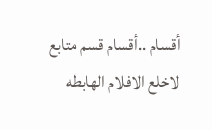أقسام ..أقسام قسم متابع لاخلع الافلام الهابطه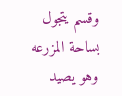وقسم يتجول بساحة المزرعه وهو يصيد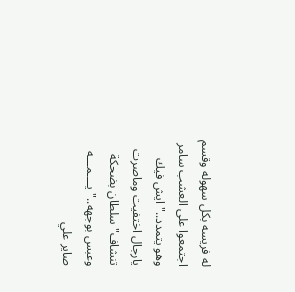له فريسه بكل سهوله وقسم اجتمعوا على العشب سامر وهو يتمدد.."ايش فيك يارجال اختفيت وماصرت تنشاف" سلطان بضحكة وعبس بوجهه.." يــــمـــه صاير علي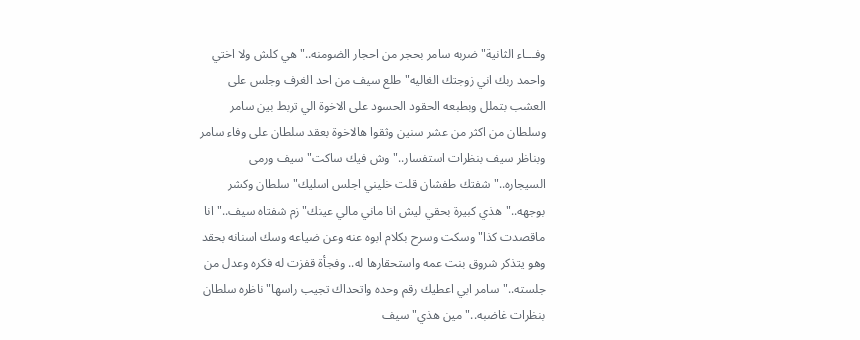وفـــاء الثانية" ضربه سامر بحجر من احجار الضومنه.." هي كلش ولا اختي واحمد ربك اني زوجتك الغاليه" طلع سيف من احد الغرف وجلس على العشب بتملل وبطبعه الحقود الحسود على الاخوة الي تربط بين سامر وسلطان من اكثر من عشر سنين وثقوا هالاخوة بعقد سلطان على وفاء سامر وبناظر سيف بنظرات استفسار.." وش فيك ساكت" سيف ورمى السيجاره.." شفتك طفشان قلت خليني اجلس اسليك" سلطان وكشر بوجهه.."هذي كبيرة بحقي ليش انا ماني مالي عينك" زم شفتاه سيف.." انا ماقصدت كذا" وسكت وسرح بكلام ابوه عنه وعن ضياعه وسك اسنانه بحقد وهو يتذكر شروق بنت عمه واستحقارها له.. وفجأة قفزت له فكره وعدل من جلسته.."سامر ابي اعطيك رقم وحده واتحداك تجيب راسها" ناظره سلطان بنظرات غاضبه.." مين هذي" سيف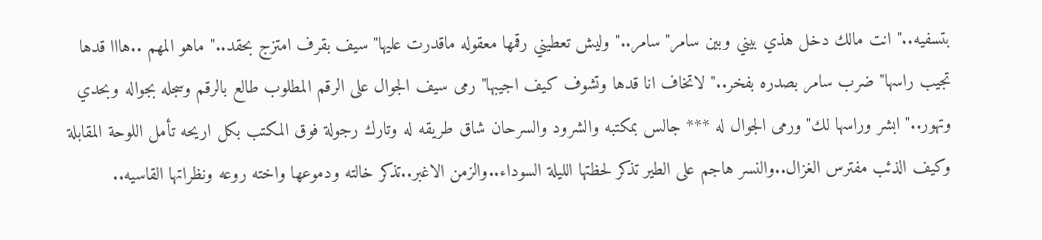بتسفيه.." انت مالك دخل هذي بيني وبين سامر" سامر.." وليش تعطيني رقمها معقوله ماقدرت عليها" سيف بقرف امتزج بحقد.." ماهو المهم ..هااا قدها تجيب راسها" ضرب سامر بصدره بفخر.." لاتخاف انا قدها وتشوف كيف اجيبها" رمى سيف الجوال على الرقم المطلوب طالع بالرقم وسجله بجواله وبحدي وتهور.." ابشر وراسها لك" ورمى الجوال له *** جالس بمكتبه والشرود والسرحان شاق طريقه له وتارك رجولة فوق المكتب بكل اريحه تأمل اللوحة المقابلة وكيف الذئب مفترس الغزال..والنسر هاجم على الطير تذكر لحظتها الليلة السوداء..والزمن الاغبر..تذكر خالته ودموعها واخته روعه ونظراتها القاسيه..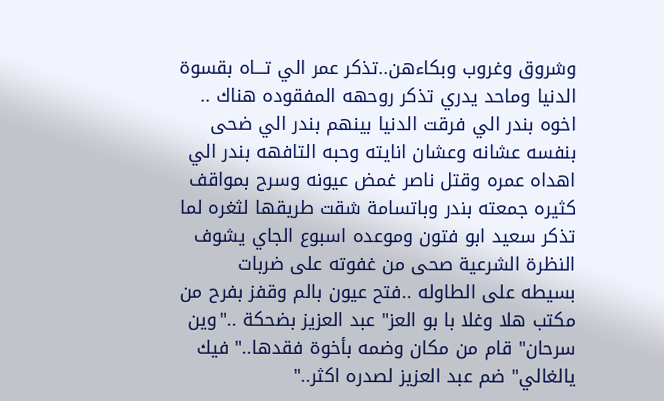وشروق وغروب وبكاءهن..تذكر عمر الي تـــاه بقسوة الدنيا وماحد يدري تذكر روحهه المفقوده هناك .. اخوه بندر الي فرقت الدنيا بينهم بندر الي ضحى بنفسه عشانه وعشان انايته وحبه التافهه بندر الي اهداه عمره وقتل ناصر غمض عيونه وسرح بمواقف كثيره جمعته بندر وباتسامة شقت طريقها لثغره لما تذكر سعيد ابو فتون وموعده اسبوع الجاي يشوف النظرة الشرعية صحى من غفوته على ضربات بسيطه على الطاوله ..فتح عيون بالم وقفز بفرح من مكتب هلا وغلا با بو العز" عبد العزيز بضحكة .."وين سرحان" قام من مكان وضمه بأخوة فقدها.." فيك يالغالي" ضم عبد العزيز لصدره اكثر.."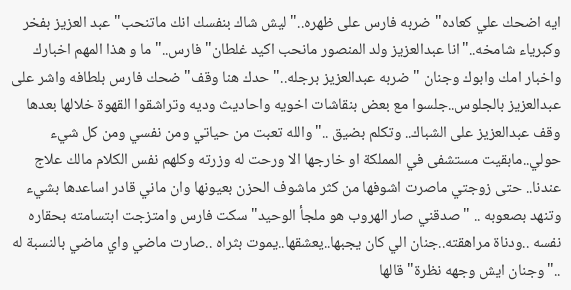ايه اضحك علي كعاده" ضربه فارس على ظهره.." ليش شاك بنفسك انك ماتنحب" عبد العزيز بفخر وكبرياء شامخه.."انا عبدالعزيز ولد المنصور مانحب اكيد غلطان" فارس.."ما و هذا المهم اخبارك واخبار امك وابوك وجنان " ضربه عبدالعزيز برجله.."حدك هنا وقف" ضحك فارس بلطافه واشر على عبدالعزيز بالجلوس..جلسوا مع بعض بنقاشات اخويه واحاديث وديه وتراشقوا القهوة خلالها بعدها وقف عبدالعزيز على الشباك.. وتكلم بضيق .."والله تعبت من حياتي ومن نفسي ومن كل شيء حولي..مابقيت مستشفى في المملكة او خارجها الا ورحت له وزرته وكلهم نفس الكلام مالك علاج عندنا.. حتى زوجتي ماصرت اشوفها من كثر ماشوف الحزن بعيونها وان ماني قادر اساعدها بشيء وتنهد بصعوبه .. "صدقني صار الهروب هو ملجأ الوحيد" سكت فارس وامتزجت ابتسامته بحقاره نفسه ..ودناة مراهقته..جنان الي كان يجبها..يعشقها..يموت بثراه ..صارت ماضي واي ماضي بالنسبة له .."وجنان ايش وجهه نظرة" قالها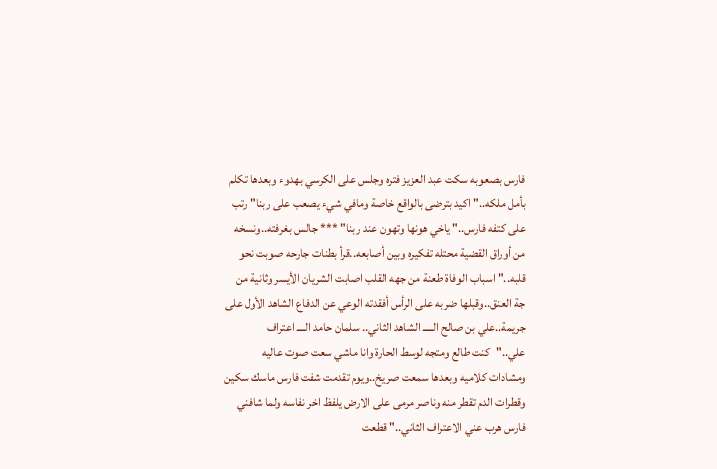فارس بصعوبه سكت عبد العزيز فتره وجلس على الكرسي بهدوء وبعدها تكلم بأمل ملكه.." اكيد بترضى بالواقع خاصة ومافي شيء يصعب على ربنا" رتب على كتفه فارس.." ياخي هونها وتهون عند ربنا" *** جالس بغرفته..ونسخه من أوراق القضية محتله تفكيره وبين أصابعه..قرأ بطنات جارحه صوبت نحو قلبه.." اسباب الوفاة طعنة من جهه القلب اصابت الشريان الأيسر وثانية من جة العنق..وقبلها ضربه على الرأس أفقدته الوعي عن الدفاع الشاهد الأول على جريمة..علي بن صالح الـــــ الشاهد الثاني.. سلمان حامد الــــ اعتراف علي.."كنت طالع ومتجه لوسط الحارة وانا ماشي سعت صوت عاليه ومشادات كلاميه وبعدها سمعت صريخ..ويوم تقدمت شفت فارس ماسك سكين وقطرات الدم تقطر منه وناصر مرمى على الارض يلفظ اخر نفاسه ولما شافني فارس هرب عني الاعتراف الثاني.." قطعت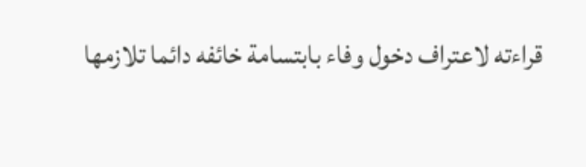قراءته لاعتراف دخول وفاء بابتسامة خائفه دائما تلازمها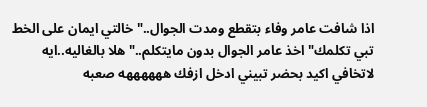اذا شافت عامر وفاء بتقطع ومدت الجوال.." خالتي ايمان على الخط تبي تكلمك" اخذ عامر الجوال بدون مايتكلم.." هلا بالغاليه..ايه لاتخافي اكيد بحضر تبيني ادخل ازفك ههههههه صعبه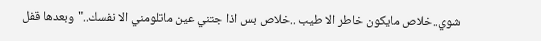شوي..خلاص مايكون خاطر الا طيب ..خلاص بس اذا جتني عين ماتلومني الا نفسك.."وبعدها قفل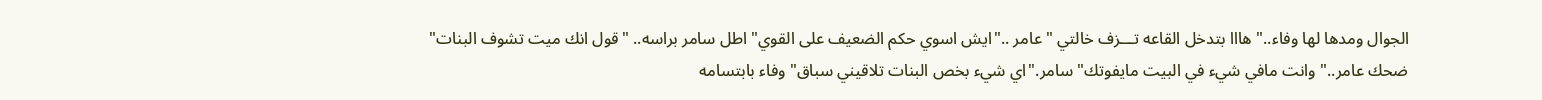الجوال ومدها لها وفاء.." هااا بتدخل القاعه تـــزف خالتي " عامر .."ايش اسوي حكم الضعيف على القوي" اطل سامر براسه.. "قول انك ميت تشوف البنات" ضحك عامر.." وانت مافي شيء في البيت مايفوتك" سامر."اي شيء بخص البنات تلاقيني سباق" وفاء بابتسامه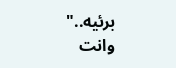برئيه.." وانت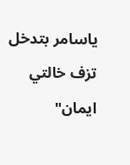ياسامر بتدخل تزف خالتي ايمان"